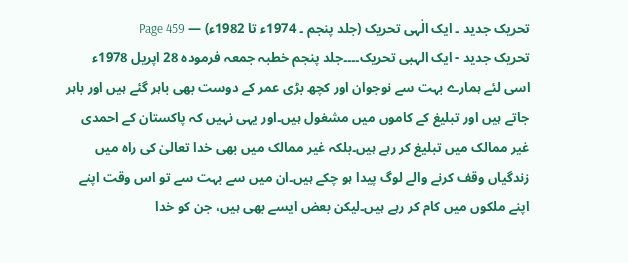تحریک جدید ۔ ایک الٰہی تحریک (جلد پنجم ۔ 1974ء تا 1982ء) — Page 459
تحریک جدید - ایک الہبی تحریک۔۔۔۔جلد پنجم خطبہ جمعہ فرمودہ 28 اپریل 1978ء اسی لئے ہمارے بہت سے نوجوان اور کچھ بڑی عمر کے دوست بھی باہر گئے ہیں اور باہر جاتے ہیں اور تبلیغ کے کاموں میں مشغول ہیں۔اور یہی نہیں کہ پاکستان کے احمدی غیر ممالک میں تبلیغ کر رہے ہیں۔بلکہ غیر ممالک میں بھی خدا تعالیٰ کی راہ میں زندگیاں وقف کرنے والے لوگ پیدا ہو چکے ہیں۔ان میں سے بہت سے تو اس وقت اپنے اپنے ملکوں میں کام کر رہے ہیں۔لیکن بعض ایسے بھی ہیں، جن کو خدا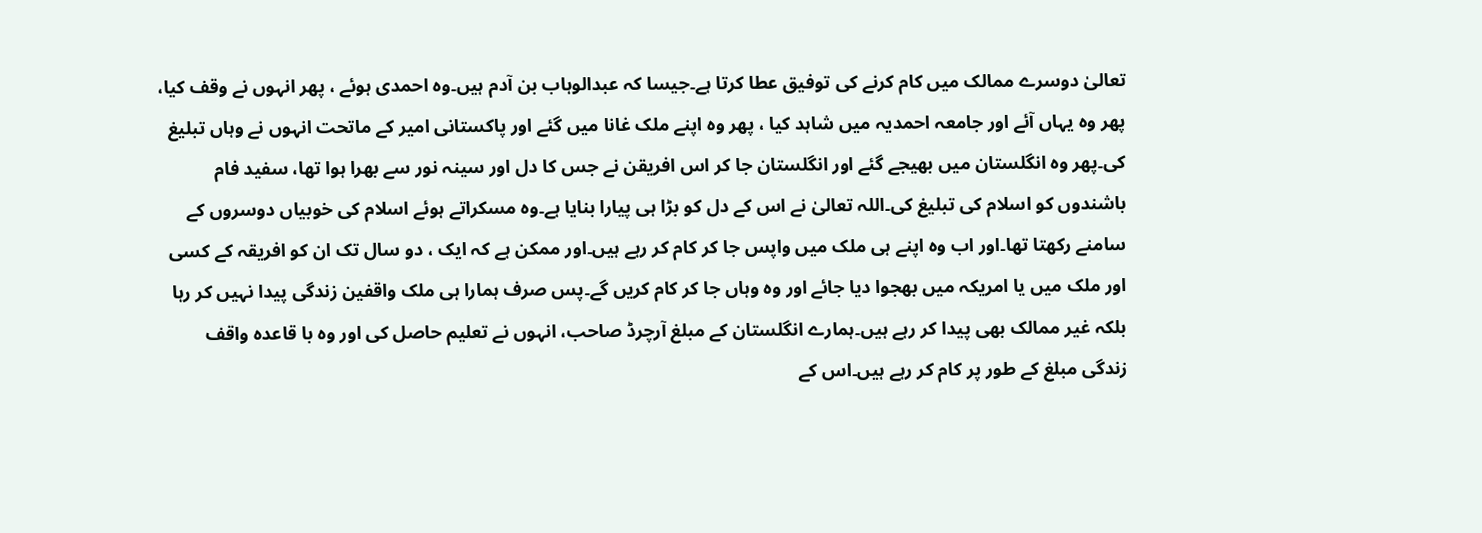تعالیٰ دوسرے ممالک میں کام کرنے کی توفیق عطا کرتا ہے۔جیسا کہ عبدالوہاب بن آدم ہیں۔وہ احمدی ہوئے ، پھر انہوں نے وقف کیا، پھر وہ یہاں آئے اور جامعہ احمدیہ میں شاہد کیا ، پھر وہ اپنے ملک غانا میں گئے اور پاکستانی امیر کے ماتحت انہوں نے وہاں تبلیغ کی۔پھر وہ انگلستان میں بھیجے گئے اور انگلستان جا کر اس افریقن نے جس کا دل اور سینہ نور سے بھرا ہوا تھا، سفید فام باشندوں کو اسلام کی تبلیغ کی۔اللہ تعالیٰ نے اس کے دل کو بڑا ہی پیارا بنایا ہے۔وہ مسکراتے ہوئے اسلام کی خوبیاں دوسروں کے سامنے رکھتا تھا۔اور اب وہ اپنے ہی ملک میں واپس جا کر کام کر رہے ہیں۔اور ممکن ہے کہ ایک ، دو سال تک ان کو افریقہ کے کسی اور ملک میں یا امریکہ میں بھجوا دیا جائے اور وہ وہاں جا کر کام کریں گے۔پس صرف ہمارا ہی ملک واقفین زندگی پیدا نہیں کر رہا بلکہ غیر ممالک بھی پیدا کر رہے ہیں۔ہمارے انگلستان کے مبلغ آرچرڈ صاحب، انہوں نے تعلیم حاصل کی اور وہ با قاعدہ واقف زندگی مبلغ کے طور پر کام کر رہے ہیں۔اس کے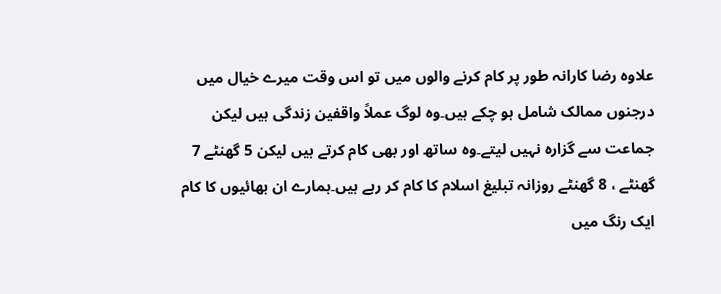علاوہ رضا کارانہ طور پر کام کرنے والوں میں تو اس وقت میرے خیال میں درجنوں ممالک شامل ہو چکے ہیں۔وہ لوگ عملاً واقفین زندگی ہیں لیکن جماعت سے گزارہ نہیں لیتے۔وہ ساتھ اور بھی کام کرتے ہیں لیکن 5 گھنٹے 7 گھنٹے ، 8 گھنٹے روزانہ تبلیغ اسلام کا کام کر رہے ہیں۔ہمارے ان بھائیوں کا کام ایک رنگ میں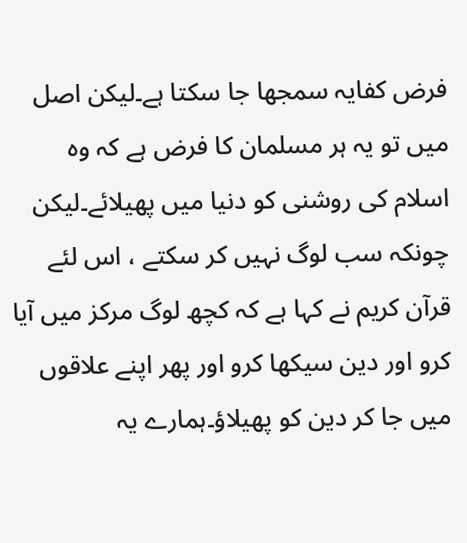فرض کفایہ سمجھا جا سکتا ہے۔لیکن اصل میں تو یہ ہر مسلمان کا فرض ہے کہ وہ اسلام کی روشنی کو دنیا میں پھیلائے۔لیکن چونکہ سب لوگ نہیں کر سکتے ، اس لئے قرآن کریم نے کہا ہے کہ کچھ لوگ مرکز میں آیا کرو اور دین سیکھا کرو اور پھر اپنے علاقوں میں جا کر دین کو پھیلاؤ۔ہمارے یہ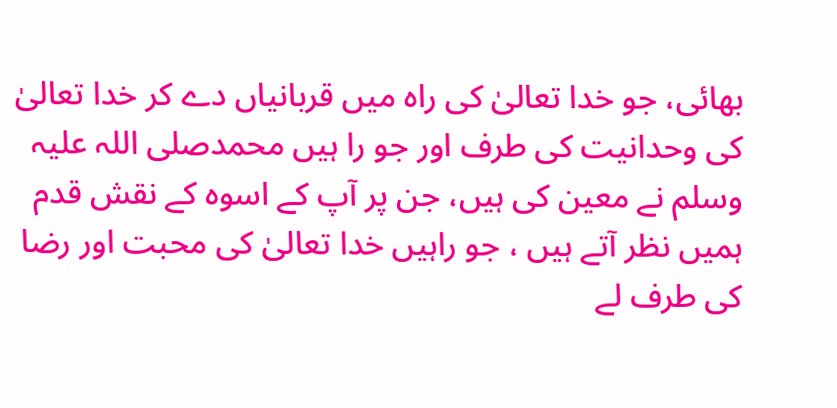بھائی، جو خدا تعالیٰ کی راہ میں قربانیاں دے کر خدا تعالیٰ کی وحدانیت کی طرف اور جو را ہیں محمدصلی اللہ علیہ وسلم نے معین کی ہیں، جن پر آپ کے اسوہ کے نقش قدم ہمیں نظر آتے ہیں ، جو راہیں خدا تعالیٰ کی محبت اور رضا کی طرف لے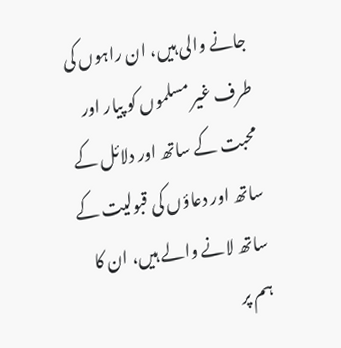جانے والی ہیں، ان راہوں کی طرف غیر مسلموں کو پیار اور محبت کے ساتھ اور دلائل کے ساتھ اور دعاؤں کی قبولیت کے ساتھ لانے والے ہیں، ان کا ہم پر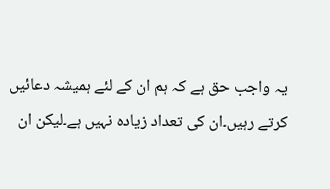یہ واجب حق ہے کہ ہم ان کے لئے ہمیشہ دعائیں کرتے رہیں۔ان کی تعداد زیادہ نہیں ہے۔لیکن ان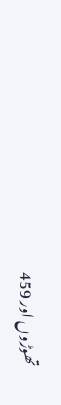تھوڑوں اور 459